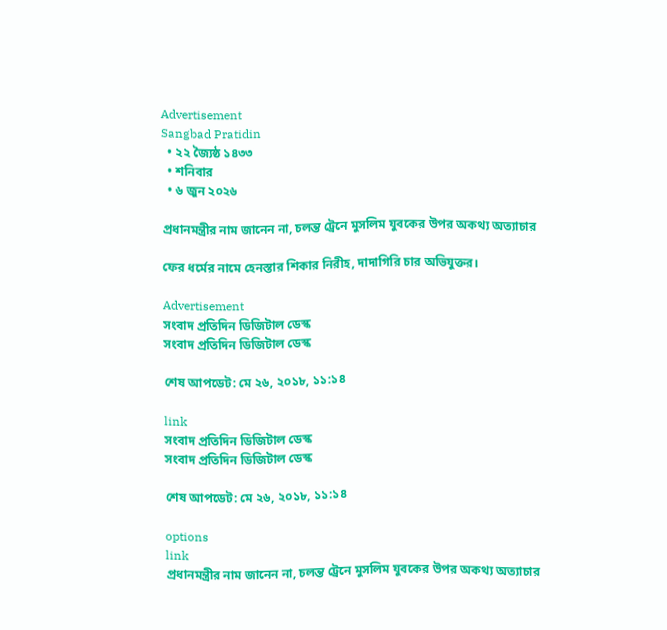Advertisement
Sangbad Pratidin
  • ২২ জ্যৈষ্ঠ ১৪৩৩
  • শনিবার
  • ৬ জুন ২০২৬

প্রধানমন্ত্রীর নাম জানেন না, চলন্ত ট্রেনে মুসলিম যুবকের উপর অকথ্য অত্যাচার

ফের ধর্মের নামে হেনস্তার শিকার নিরীহ, দাদাগিরি চার অভিযুক্তর।

Advertisement
সংবাদ প্রতিদিন ডিজিটাল ডেস্ক
সংবাদ প্রতিদিন ডিজিটাল ডেস্ক

শেষ আপডেট: মে ২৬, ২০১৮, ১১:১৪

link
সংবাদ প্রতিদিন ডিজিটাল ডেস্ক
সংবাদ প্রতিদিন ডিজিটাল ডেস্ক

শেষ আপডেট: মে ২৬, ২০১৮, ১১:১৪

options
link
প্রধানমন্ত্রীর নাম জানেন না, চলন্ত ট্রেনে মুসলিম যুবকের উপর অকথ্য অত্যাচার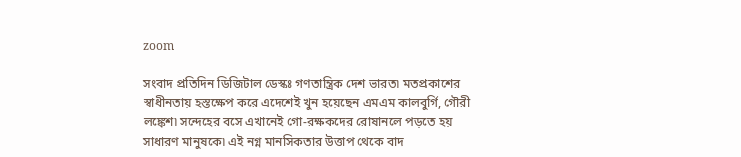zoom

সংবাদ প্রতিদিন ডিজিটাল ডেস্কঃ গণতান্ত্রিক দেশ ভারত৷ মতপ্রকাশের স্বাধীনতায় হস্তক্ষেপ করে এদেশেই খুন হয়েছেন এমএম কালবুর্গি, গৌরী লঙ্কেশ৷ সন্দেহের বসে এখানেই গো-রক্ষকদের রোষানলে পড়তে হয় সাধারণ মানুষকে৷ এই নগ্ন মানসিকতার উত্তাপ থেকে বাদ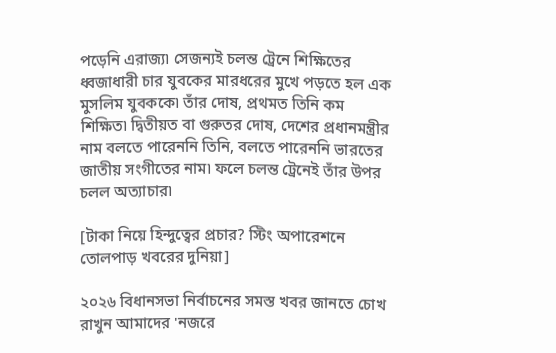পড়েনি এরাজ্য৷ সেজন্যই চলন্ত ট্রেনে শিক্ষিতের ধ্বজাধারী চার যুবকের মারধরের মুখে পড়তে হল এক মুসলিম যুবককে৷ তাঁর দোষ, প্রথমত তিনি কম শিক্ষিত৷ দ্বিতীয়ত বা গুরুতর দোষ, দেশের প্রধানমন্ত্রীর নাম বলতে পারেননি তিনি, বলতে পারেননি ভারতের জাতীয় সংগীতের নাম৷ ফলে চলন্ত ট্রেনেই তাঁর উপর চলল অত্যাচার৷

[টাকা নিয়ে হিন্দুত্বের প্রচার? স্টিং অপারেশনে তোলপাড় খবরের দুনিয়া]

২০২৬ বিধানসভা নির্বাচনের সমস্ত খবর জানতে চোখ রাখুন আমাদের 'নজরে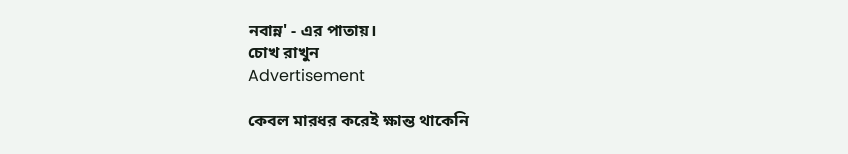নবান্ন' - এর পাতায়।
চোখ রাখুন
Advertisement

কেবল মারধর করেই ক্ষান্ত থাকেনি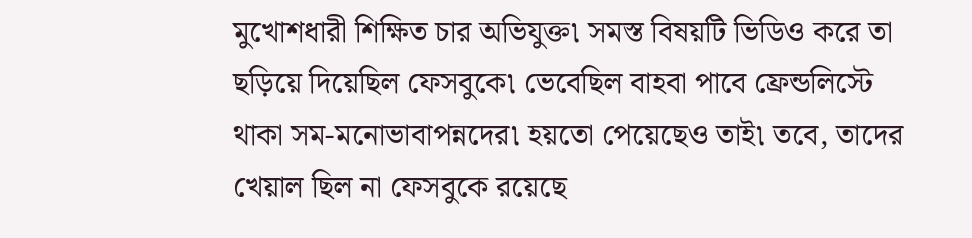মুখোশধারী শিক্ষিত চার অভিযুক্ত৷ সমস্ত বিষয়টি ভিডিও করে তা ছড়িয়ে দিয়েছিল ফেসবুকে৷ ভেবেছিল বাহবা পাবে ফ্রেন্ডলিস্টে থাকা সম-মনোভাবাপন্নদের৷ হয়তো পেয়েছেও তাই৷ তবে, তাদের খেয়াল ছিল না ফেসবুকে রয়েছে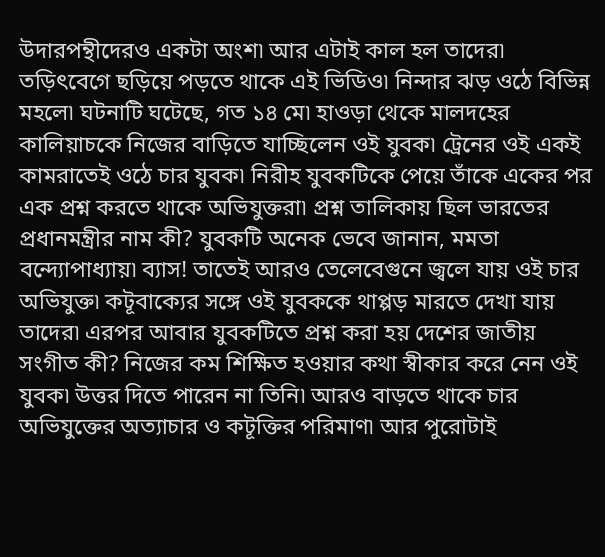উদারপন্থীদেরও একটা অংশ৷ আর এটাই কাল হল তাদের৷ তড়িৎবেগে ছড়িয়ে পড়তে থাকে এই ভিডিও৷ নিন্দার ঝড় ওঠে বিভিন্ন মহলে৷ ঘটনাটি ঘটেছে, গত ১৪ মে৷ হাওড়া থেকে মালদহের কালিয়াচকে নিজের বাড়িতে যাচ্ছিলেন ওই যুবক৷ ট্রেনের ওই একই কামরাতেই ওঠে চার যুবক৷ নিরীহ যুবকটিকে পেয়ে তাঁকে একের পর এক প্রশ্ন করতে থাকে অভিযুক্তরা৷ প্রশ্ন তালিকায় ছিল ভারতের প্রধানমন্ত্রীর নাম কী? যুবকটি অনেক ভেবে জানান, মমতা বন্দ্যোপাধ্যায়৷ ব্যাস! তাতেই আরও তেলেবেগুনে জ্বলে যায় ওই চার অভিযুক্ত৷ কটূবাক্যের সঙ্গে ওই যুবককে থাপ্পড় মারতে দেখা যায় তাদের৷ এরপর আবার যুবকটিতে প্রশ্ন করা হয় দেশের জাতীয় সংগীত কী? নিজের কম শিক্ষিত হওয়ার কথা স্বীকার করে নেন ওই যুবক৷ উত্তর দিতে পারেন না তিনি৷ আরও বাড়তে থাকে চার অভিযুক্তের অত্যাচার ও কটূক্তির পরিমাণ৷ আর পুরোটাই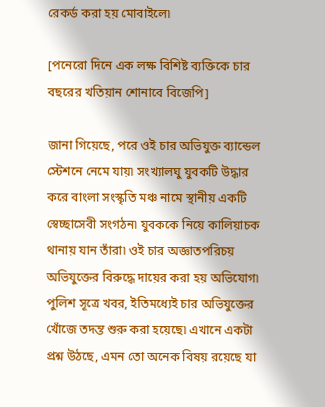রেকর্ড করা হয় মোবাইলে৷

[পনেরো দিনে এক লক্ষ বিশিষ্ট ব্যক্তিকে চার বছরের খতিয়ান শোনাবে বিজেপি]

জানা গিয়েছে, পরে ওই চার অভিযুক্ত ব্যান্ডেল স্টেশনে নেমে যায়৷ সংখ্যালঘু যুবকটি উদ্ধার করে বাংলা সংস্কৃতি মঞ্চ নামে স্থানীয় একটি স্বেচ্ছাসেবী সংগঠন৷ যুবককে নিয়ে কালিয়াচক থানায় যান তাঁরা৷ ওই চার অজ্ঞাতপরিচয় অভিযুক্তের বিরুদ্ধে দায়ের করা হয় অভিযোগ৷ পুলিশ সূত্রে খবর, ইতিমধ্যেই চার অভিযুক্তের খোঁজে তদন্ত শুরু করা হয়েছে৷ এখানে একটা প্রশ্ন উঠছে, এমন তো অনেক বিষয় রয়েছে যা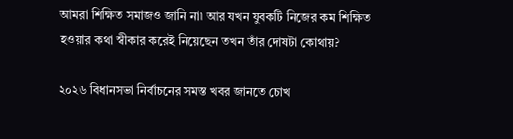আমরা শিক্ষিত সমাজও জানি না৷ আর যখন যুবকটি নিজের কম শিক্ষিত হওয়ার কথা স্বীকার করেই নিয়েছেন তখন তাঁর দোষটা কোথায়?

২০২৬ বিধানসভা নির্বাচনের সমস্ত খবর জানতে চোখ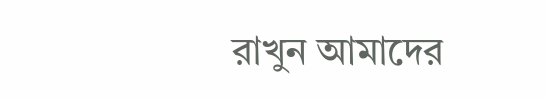রাখুন আমাদের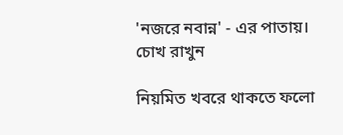'নজরে নবান্ন' - এর পাতায়।
চোখ রাখুন

নিয়মিত খবরে থাকতে ফলো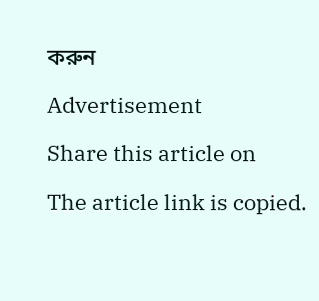করুন

Advertisement

Share this article on

The article link is copied.